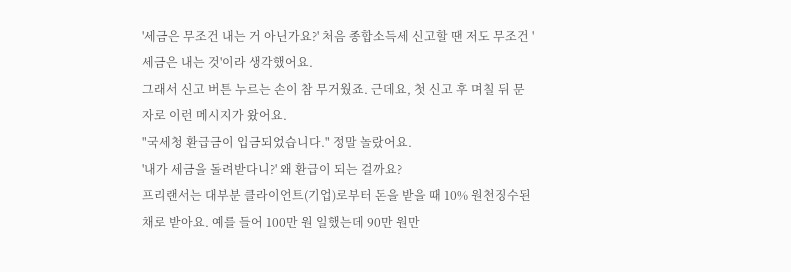'세금은 무조건 내는 거 아닌가요?' 처음 종합소득세 신고할 땐 저도 무조건 '세금은 내는 것'이라 생각했어요.
그래서 신고 버튼 누르는 손이 참 무거웠죠. 근데요, 첫 신고 후 며칠 뒤 문자로 이런 메시지가 왔어요.
"국세청 환급금이 입금되었습니다." 정말 놀랐어요.
'내가 세금을 돌려받다니?' 왜 환급이 되는 걸까요?
프리랜서는 대부분 클라이언트(기업)로부터 돈을 받을 때 10% 원천징수된 채로 받아요. 예를 들어 100만 원 일했는데 90만 원만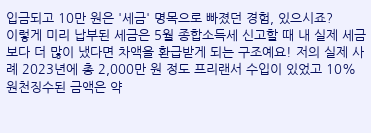입금되고 10만 원은 '세금' 명목으로 빠졌던 경험, 있으시죠?
이렇게 미리 납부된 세금은 5월 종합소득세 신고할 때 내 실제 세금보다 더 많이 냈다면 차액을 환급받게 되는 구조예요! 저의 실제 사례 2023년에 총 2,000만 원 정도 프리랜서 수입이 있었고 10% 원천징수된 금액은 약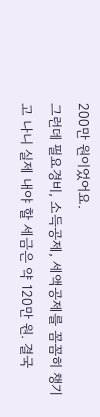200만 원이었어요.
그런데 필요경비, 소득공제, 세액공제를 꼼꼼히 챙기고 나니 실제 내야 할 세금은 약 120만 원. 결국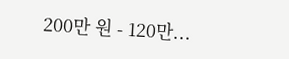200만 원 - 120만...